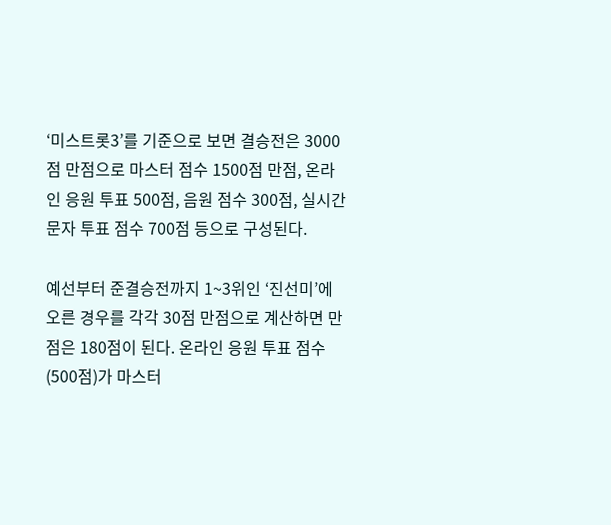‘미스트롯3’를 기준으로 보면 결승전은 3000점 만점으로 마스터 점수 1500점 만점, 온라인 응원 투표 500점, 음원 점수 300점, 실시간 문자 투표 점수 700점 등으로 구성된다.

예선부터 준결승전까지 1~3위인 ‘진선미’에 오른 경우를 각각 30점 만점으로 계산하면 만점은 180점이 된다. 온라인 응원 투표 점수(500점)가 마스터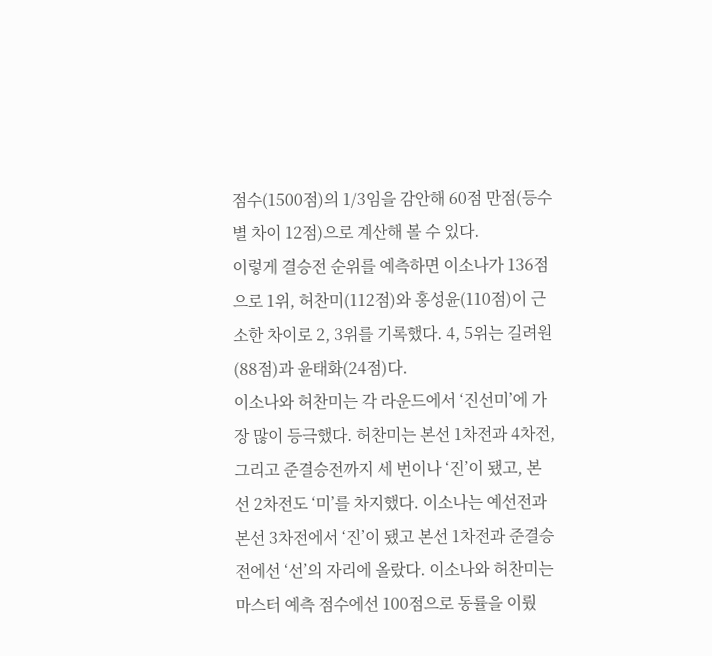점수(1500점)의 1/3임을 감안해 60점 만점(등수별 차이 12점)으로 계산해 볼 수 있다.
이렇게 결승전 순위를 예측하면 이소나가 136점으로 1위, 허찬미(112점)와 홍성윤(110점)이 근소한 차이로 2, 3위를 기록했다. 4, 5위는 길려원(88점)과 윤태화(24점)다.
이소나와 허찬미는 각 라운드에서 ‘진선미’에 가장 많이 등극했다. 허찬미는 본선 1차전과 4차전, 그리고 준결승전까지 세 번이나 ‘진’이 됐고, 본선 2차전도 ‘미’를 차지했다. 이소나는 예선전과 본선 3차전에서 ‘진’이 됐고 본선 1차전과 준결승전에선 ‘선’의 자리에 올랐다. 이소나와 허찬미는 마스터 예측 점수에선 100점으로 동률을 이뤘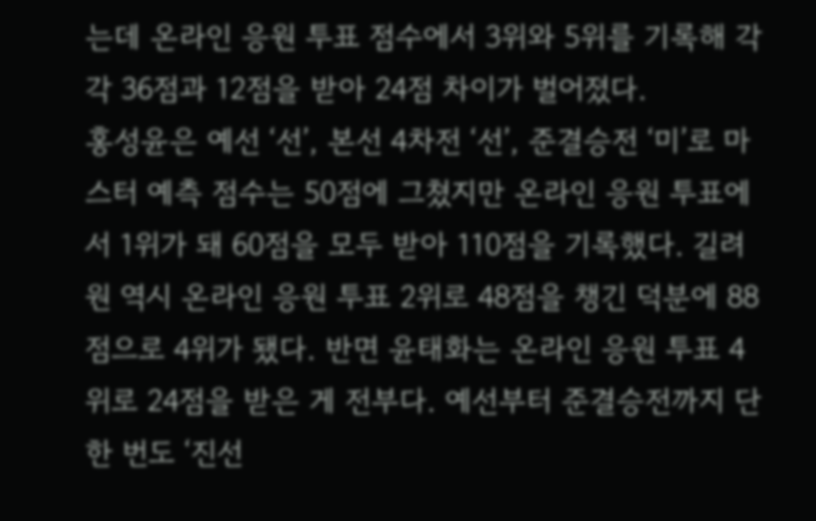는데 온라인 응원 투표 점수에서 3위와 5위를 기록해 각각 36점과 12점을 받아 24점 차이가 벌어졌다.
홍성윤은 예선 ‘선’, 본선 4차전 ‘선’, 준결승전 ‘미’로 마스터 예측 점수는 50점에 그쳤지만 온라인 응원 투표에서 1위가 돼 60점을 모두 받아 110점을 기록했다. 길려원 역시 온라인 응원 투표 2위로 48점을 챙긴 덕분에 88점으로 4위가 됐다. 반면 윤태화는 온라인 응원 투표 4위로 24점을 받은 게 전부다. 예선부터 준결승전까지 단 한 번도 ‘진선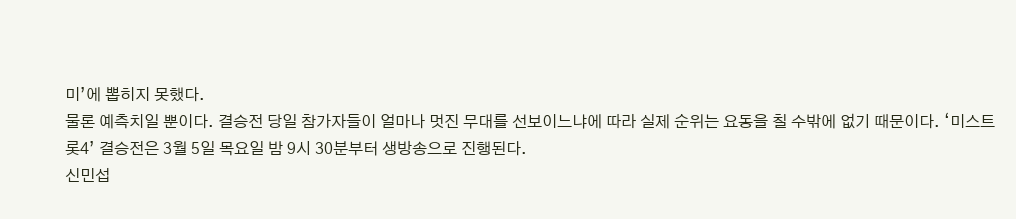미’에 뽑히지 못했다.
물론 예측치일 뿐이다. 결승전 당일 참가자들이 얼마나 멋진 무대를 선보이느냐에 따라 실제 순위는 요동을 칠 수밖에 없기 때문이다. ‘미스트롯4’ 결승전은 3월 5일 목요일 밤 9시 30분부터 생방송으로 진행된다.
신민섭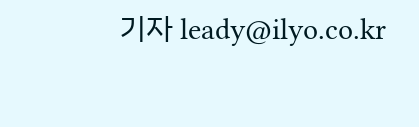기자 leady@ilyo.co.kr